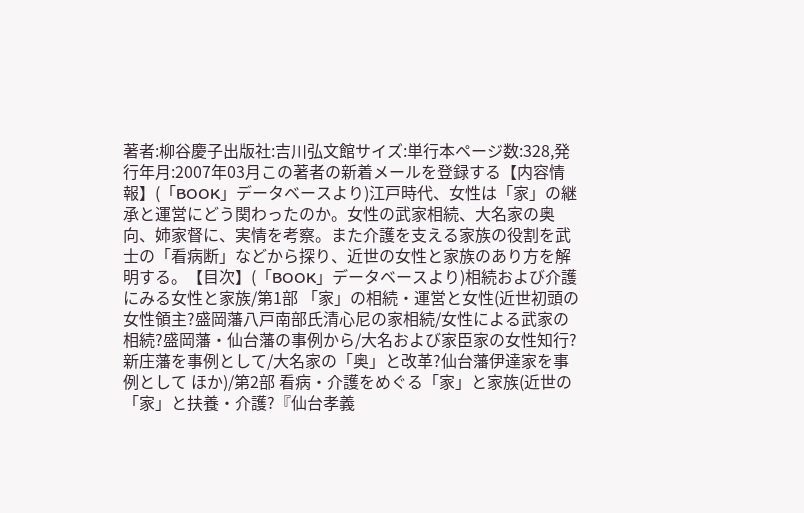著者:柳谷慶子出版社:吉川弘文館サイズ:単行本ページ数:328,発行年月:2007年03月この著者の新着メールを登録する【内容情報】(「BOOK」データベースより)江戸時代、女性は「家」の継承と運営にどう関わったのか。女性の武家相続、大名家の奥向、姉家督に、実情を考察。また介護を支える家族の役割を武士の「看病断」などから探り、近世の女性と家族のあり方を解明する。【目次】(「BOOK」データベースより)相続および介護にみる女性と家族/第1部 「家」の相続・運営と女性(近世初頭の女性領主?盛岡藩八戸南部氏清心尼の家相続/女性による武家の相続?盛岡藩・仙台藩の事例から/大名および家臣家の女性知行?新庄藩を事例として/大名家の「奥」と改革?仙台藩伊達家を事例として ほか)/第2部 看病・介護をめぐる「家」と家族(近世の「家」と扶養・介護?『仙台孝義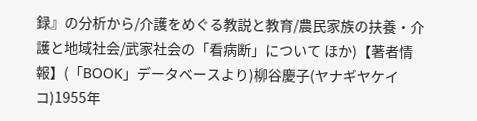録』の分析から/介護をめぐる教説と教育/農民家族の扶養・介護と地域社会/武家社会の「看病断」について ほか)【著者情報】(「BOOK」データベースより)柳谷慶子(ヤナギヤケイコ)1955年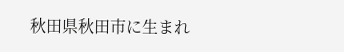秋田県秋田市に生まれ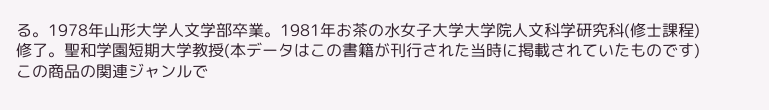る。1978年山形大学人文学部卒業。1981年お茶の水女子大学大学院人文科学研究科(修士課程)修了。聖和学園短期大学教授(本データはこの書籍が刊行された当時に掲載されていたものです)この商品の関連ジャンルで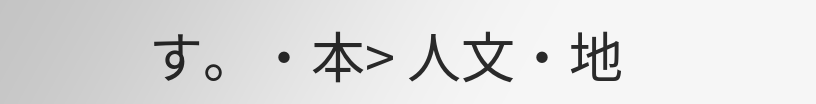す。・本> 人文・地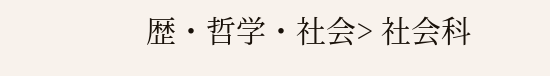歴・哲学・社会> 社会科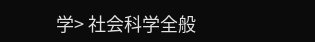学> 社会科学全般